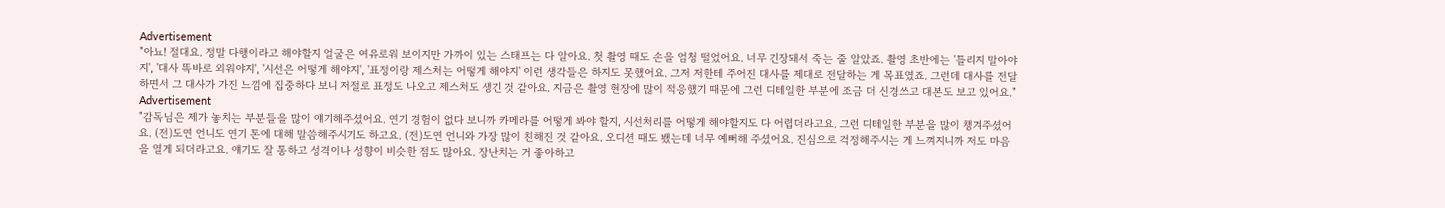Advertisement
"아뇨! 절대요. 정말 다행이라고 해야할지 얼굴은 여유로워 보이지만 가까이 있는 스태프는 다 알아요. 첫 촬영 때도 손을 엄청 떨었어요. 너무 긴장돼서 죽는 줄 알았죠. 촬영 초반에는 '틀리지 말아야지', '대사 똑바로 외워야지', '시선은 어떻게 해야지', '표정이랑 제스처는 어떻게 해야지' 이런 생각들은 하지도 못했어요. 그저 저한테 주어진 대사를 제대로 전달하는 게 목표였죠. 그런데 대사를 전달하면서 그 대사가 가진 느낌에 집중하다 보니 저절로 표정도 나오고 제스처도 생긴 것 같아요. 지금은 촬영 현장에 많이 적응했기 때문에 그런 디테일한 부분에 조금 더 신경쓰고 대본도 보고 있어요."
Advertisement
"감독님은 제가 놓치는 부분들을 많이 얘기해주셨어요. 연기 경험이 없다 보니까 카메라를 어떻게 봐야 할지, 시선처리를 어떻게 해야할지도 다 어렵더라고요. 그런 디테일한 부분을 많이 챙겨주셨어요. (전)도연 언니도 연기 톤에 대해 말씀해주시기도 하고요. (전)도연 언니와 가장 많이 친해진 것 같아요. 오디션 때도 뵀는데 너무 예뻐해 주셨어요. 진심으로 걱정해주시는 게 느껴지니까 저도 마음을 열게 되더라고요. 얘기도 잘 통하고 성격이나 성향이 비슷한 점도 많아요. 장난치는 거 좋아하고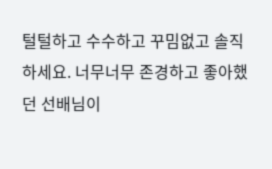털털하고 수수하고 꾸밈없고 솔직하세요. 너무너무 존경하고 좋아했던 선배님이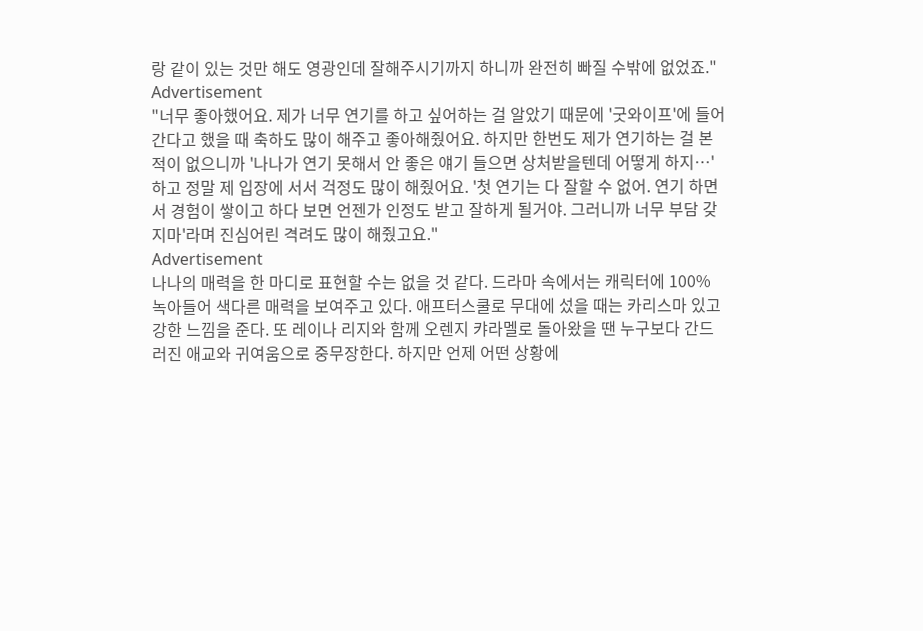랑 같이 있는 것만 해도 영광인데 잘해주시기까지 하니까 완전히 빠질 수밖에 없었죠."
Advertisement
"너무 좋아했어요. 제가 너무 연기를 하고 싶어하는 걸 알았기 때문에 '굿와이프'에 들어간다고 했을 때 축하도 많이 해주고 좋아해줬어요. 하지만 한번도 제가 연기하는 걸 본 적이 없으니까 '나나가 연기 못해서 안 좋은 얘기 들으면 상처받을텐데 어떻게 하지…'하고 정말 제 입장에 서서 걱정도 많이 해줬어요. '첫 연기는 다 잘할 수 없어. 연기 하면서 경험이 쌓이고 하다 보면 언젠가 인정도 받고 잘하게 될거야. 그러니까 너무 부담 갖지마'라며 진심어린 격려도 많이 해줬고요."
Advertisement
나나의 매력을 한 마디로 표현할 수는 없을 것 같다. 드라마 속에서는 캐릭터에 100% 녹아들어 색다른 매력을 보여주고 있다. 애프터스쿨로 무대에 섰을 때는 카리스마 있고 강한 느낌을 준다. 또 레이나 리지와 함께 오렌지 캬라멜로 돌아왔을 땐 누구보다 간드러진 애교와 귀여움으로 중무장한다. 하지만 언제 어떤 상황에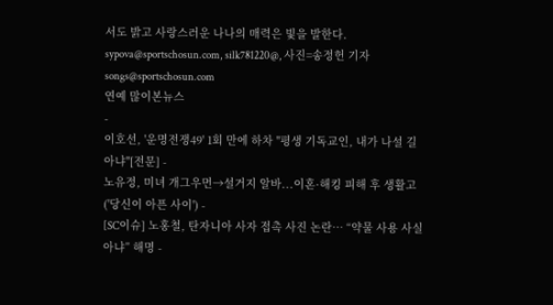서도 밝고 사랑스러운 나나의 매력은 빛을 발한다.
sypova@sportschosun.com, silk781220@, 사진=송정헌 기자 songs@sportschosun.com
연예 많이본뉴스
-
이호선, '운명전쟁49' 1회 만에 하차 "평생 기독교인, 내가 나설 길 아냐"[전문] -
노유정, 미녀 개그우먼→설거지 알바...이혼·해킹 피해 후 생활고 ('당신이 아픈 사이') -
[SC이슈] 노홍철, 탄자니아 사자 접촉 사진 논란… “약물 사용 사실 아냐” 해명 -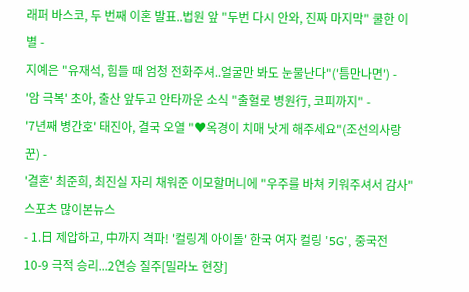래퍼 바스코, 두 번째 이혼 발표..법원 앞 "두번 다시 안와, 진짜 마지막" 쿨한 이별 -
지예은 "유재석, 힘들 때 엄청 전화주셔..얼굴만 봐도 눈물난다"('틈만나면') -
'암 극복' 초아, 출산 앞두고 안타까운 소식 "출혈로 병원行, 코피까지" -
'7년째 병간호' 태진아, 결국 오열 "♥옥경이 치매 낫게 해주세요"(조선의사랑꾼) -
'결혼' 최준희, 최진실 자리 채워준 이모할머니에 "우주를 바쳐 키워주셔서 감사"
스포츠 많이본뉴스
- 1.日 제압하고, 中까지 격파! '컬링계 아이돌' 한국 여자 컬링 '5G', 중국전 10-9 극적 승리...2연승 질주[밀라노 현장]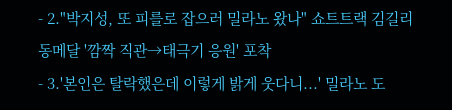- 2."박지성, 또 피를로 잡으러 밀라노 왔나" 쇼트트랙 김길리 동메달 '깜짝 직관→태극기 응원' 포착
- 3.'본인은 탈락했은데 이렇게 밝게 웃다니...' 밀라노 도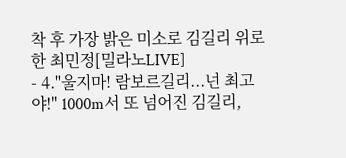착 후 가장 밝은 미소로 김길리 위로한 최민정[밀라노LIVE]
- 4."울지마! 람보르길리...넌 최고야!" 1000m서 또 넘어진 김길리,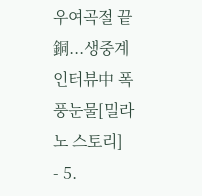우여곡절 끝 銅...생중계 인터뷰中 폭풍눈물[밀라노 스토리]
- 5.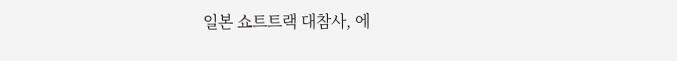일본 쇼트트랙 대참사, 에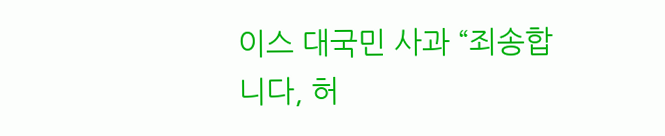이스 대국민 사과 “죄송합니다, 허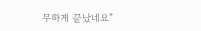무하게 끝났네요”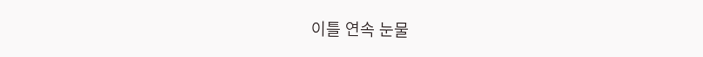이틀 연속 눈물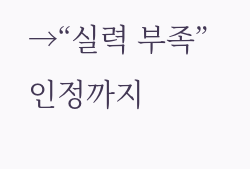→“실력 부족” 인정까지